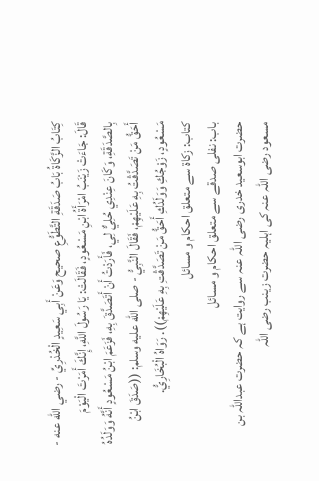كِتَابُ الزَّكَاةُ بَابُ صَدَقَةِ التَّطَوُّعِ صحيح وَعَنْ أَبِي سَعِيدٍ الْخُدْرِيِّ - رضي الله عنه - قَالَ: جَاءَتْ زَيْنَبُ امْرَأَةُ ابْنِ مَسْعُودٍ، فَقَالَتْ: يَا رَسُولَ اللَّهِ، إِنَّكَ أَمَرْتَ الْيَوْمَ بِالصَّدَقَةِ، وَكَانَ عِنْدِي حُلِيٌّ لِي، فَأَرَدْتُ أَنْ أَتَصَدَّقَ بِهِ، فَزَعَمَ ابْنُ مَسْعُودٍ أَنَّهُ وَوَلَدُهُ أَحَقُّ مَنْ تَصَدَّقْتُ بِهِ عَلَيْهِمْ، فَقَالَ النَّبِيُّ - صلى الله عليه وسلم: ((صَدَقَ ابْنُ مَسْعُودٍ، زَوْجُكِ وَوَلَدُكِ أَحَقُّ مَنْ تَصَدَّقْتِ بِهِ عَلَيْهِمْ)). رَوَاهُ الْبُخَارِيُّ.
کتاب: زکاۃ سے متعلق احکام و مسائل
باب: نفلی صدقے سے متعلق احکام و مسائل
حضرت ابوسعید خدری رضی اللہ عنہ سے روایت ہے کہ حضرت عبداللہ بن مسعود رضی اللہ عنہ کی اہلیہ حضرت زینب رضی اللہ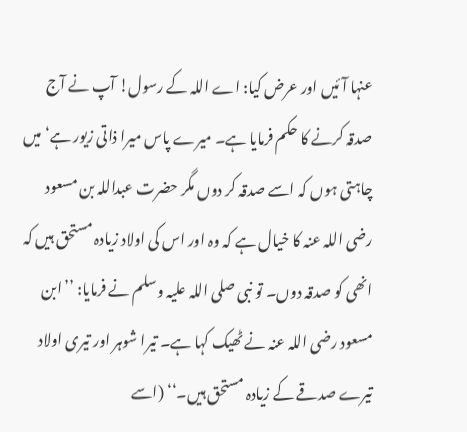عنہا آئیں اور عرض کیا: اے اللہ کے رسول! آپ نے آج صدقہ کرنے کا حکم فرمایا ہے۔ میرے پاس میرا ذاتی زیور ہے‘ میں چاہتی ہوں کہ اسے صدقہ کر دوں مگر حضرت عبداللہ بن مسعود رضی اللہ عنہ کا خیال ہے کہ وہ اور اس کی اولاد زیادہ مستحق ہیں کہ انھی کو صدقہ دوں۔ تو نبی صلی اللہ علیہ وسلم نے فرمایا: ’’ابن مسعود رضی اللہ عنہ نے ٹھیک کہا ہے۔ تیرا شوہر اور تیری اولاد تیرے صدقے کے زیادہ مستحق ہیں۔‘‘ (اسے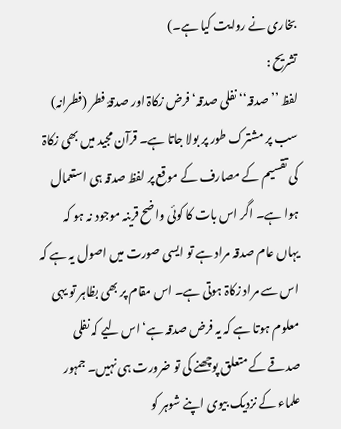بخاری نے روایت کیا ہے۔)
تشریح :
لفظ ’’صدقہ‘‘ نفلی صدقہ‘ فرض زکاۃ اور صدقۂ فطر (فطرانہ) سب پر مشترک طور پر بولا جاتا ہے۔ قرآن مجید میں بھی زکاۃ کی تقسیم کے مصارف کے موقع پر لفظ صدقہ ہی استعمال ہوا ہے۔ اگر اس بات کا کوئی واضح قرینہ موجود نہ ہو کہ یہاں عام صدقہ مراد ہے تو ایسی صورت میں اصول یہ ہے کہ اس سے مراد زکاۃ ہوتی ہے۔ اس مقام پر بھی بظاہر تو یہی معلوم ہوتا ہے کہ یہ فرض صدقہ ہے‘ اس لیے کہ نفلی صدقے کے متعلق پوچھنے کی تو ضرورت ہی نہیں۔ جمہور علماء کے نزدیک بیوی اپنے شوہر کو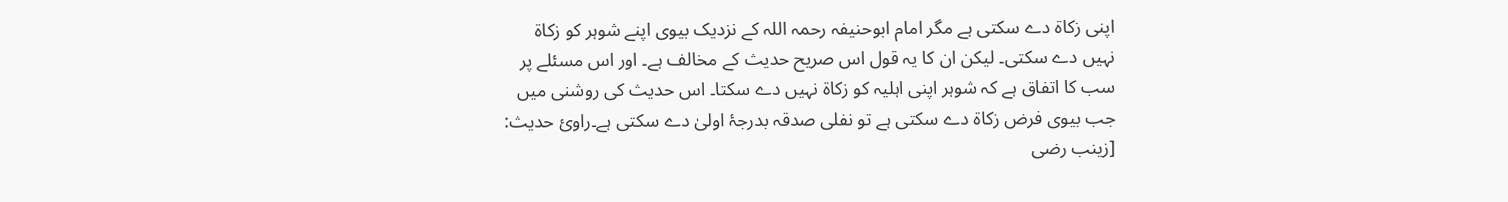اپنی زکاۃ دے سکتی ہے مگر امام ابوحنیفہ رحمہ اللہ کے نزدیک بیوی اپنے شوہر کو زکاۃ نہیں دے سکتی۔ لیکن ان کا یہ قول اس صریح حدیث کے مخالف ہے۔ اور اس مسئلے پر سب کا اتفاق ہے کہ شوہر اپنی اہلیہ کو زکاۃ نہیں دے سکتا۔ اس حدیث کی روشنی میں جب بیوی فرض زکاۃ دے سکتی ہے تو نفلی صدقہ بدرجۂ اولیٰ دے سکتی ہے۔راوئ حدیث: [زینب رضی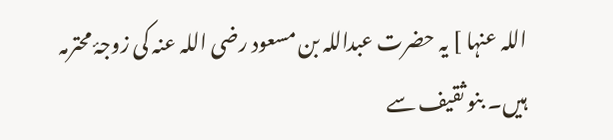اللہ عنہا ] یہ حضرت عبداللہ بن مسعود رضی اللہ عنہ کی زوجۂ محترمہ ہیں۔ بنو ثقیف سے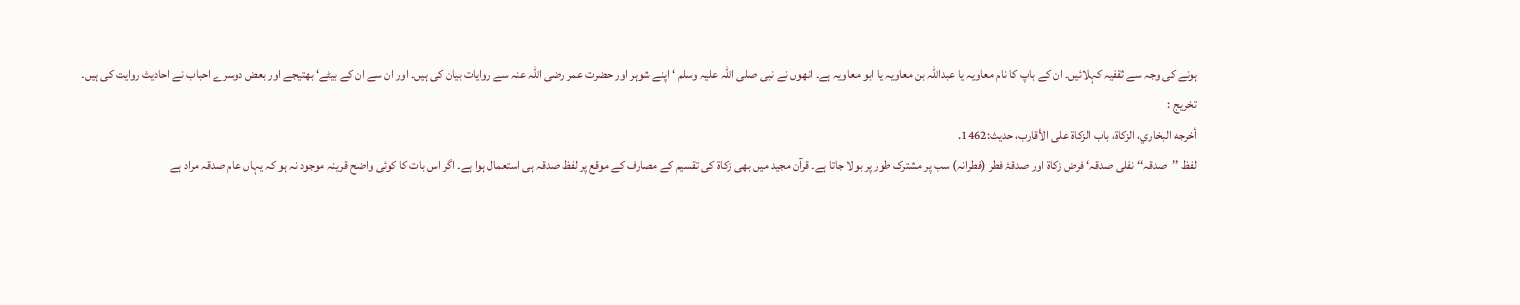ہونے کی وجہ سے ثقفیہ کہلائیں۔ ان کے باپ کا نام معاویہ یا عبداللہ بن معاویہ یا ابو معاویہ ہے۔ انھوں نے نبی صلی اللہ علیہ وسلم ‘ اپنے شوہر اور حضرت عمر رضی اللہ عنہ سے روایات بیان کی ہیں۔ اور ان سے ان کے بیٹے‘ بھتیجے اور بعض دوسرے احباب نے احادیث روایت کی ہیں۔
تخریج :
أخرجه البخاري، الزكاة، باب الزكاة على الأقارب، حديث:1462.
لفظ ’’صدقہ‘‘ نفلی صدقہ‘ فرض زکاۃ اور صدقۂ فطر (فطرانہ) سب پر مشترک طور پر بولا جاتا ہے۔ قرآن مجید میں بھی زکاۃ کی تقسیم کے مصارف کے موقع پر لفظ صدقہ ہی استعمال ہوا ہے۔ اگر اس بات کا کوئی واضح قرینہ موجود نہ ہو کہ یہاں عام صدقہ مراد ہے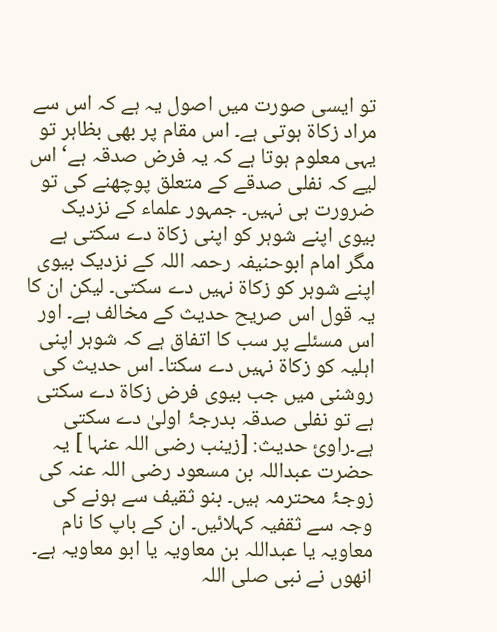تو ایسی صورت میں اصول یہ ہے کہ اس سے مراد زکاۃ ہوتی ہے۔ اس مقام پر بھی بظاہر تو یہی معلوم ہوتا ہے کہ یہ فرض صدقہ ہے‘ اس لیے کہ نفلی صدقے کے متعلق پوچھنے کی تو ضرورت ہی نہیں۔ جمہور علماء کے نزدیک بیوی اپنے شوہر کو اپنی زکاۃ دے سکتی ہے مگر امام ابوحنیفہ رحمہ اللہ کے نزدیک بیوی اپنے شوہر کو زکاۃ نہیں دے سکتی۔ لیکن ان کا یہ قول اس صریح حدیث کے مخالف ہے۔ اور اس مسئلے پر سب کا اتفاق ہے کہ شوہر اپنی اہلیہ کو زکاۃ نہیں دے سکتا۔ اس حدیث کی روشنی میں جب بیوی فرض زکاۃ دے سکتی ہے تو نفلی صدقہ بدرجۂ اولیٰ دے سکتی ہے۔راوئ حدیث: [زینب رضی اللہ عنہا ] یہ حضرت عبداللہ بن مسعود رضی اللہ عنہ کی زوجۂ محترمہ ہیں۔ بنو ثقیف سے ہونے کی وجہ سے ثقفیہ کہلائیں۔ ان کے باپ کا نام معاویہ یا عبداللہ بن معاویہ یا ابو معاویہ ہے۔ انھوں نے نبی صلی اللہ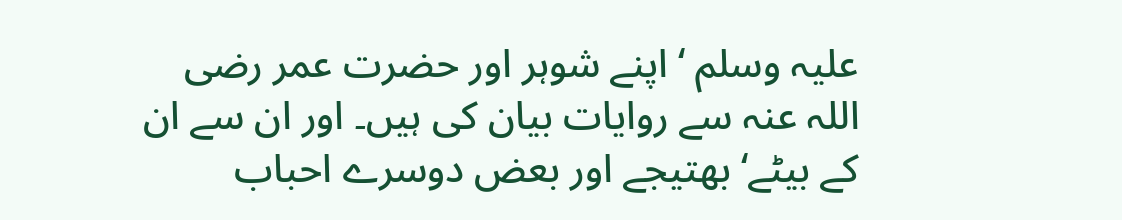علیہ وسلم ‘ اپنے شوہر اور حضرت عمر رضی اللہ عنہ سے روایات بیان کی ہیں۔ اور ان سے ان کے بیٹے‘ بھتیجے اور بعض دوسرے احباب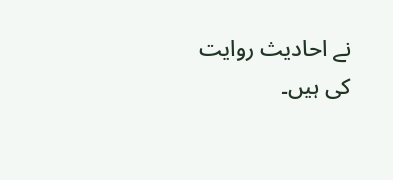نے احادیث روایت کی ہیں۔